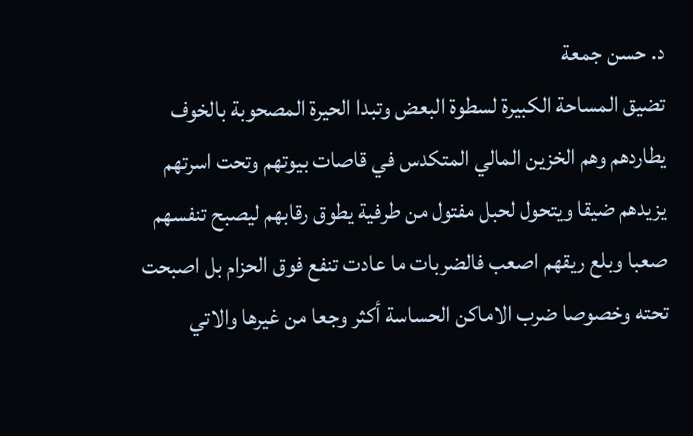د. حسن جمعة
تضيق المساحة الكبيرة لسطوة البعض وتبدا الحيرة المصحوبة بالخوف يطاردهم وهم الخزين المالي المتكدس في قاصات بيوتهم وتحت اسرتهم يزيدهم ضيقا ويتحول لحبل مفتول من طرفية يطوق رقابهم ليصبح تنفسهم صعبا وبلع ريقهم اصعب فالضربات ما عادت تنفع فوق الحزام بل اصبحت تحته وخصوصا ضرب الاماكن الحساسة أكثر وجعا من غيرها والاتي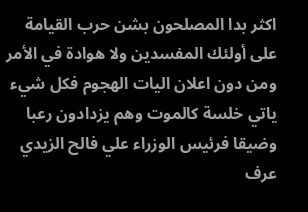اكثر بدا المصلحون بشن حرب القيامة على أولئك المفسدين ولا هوادة في الأمر ومن دون اعلان اليات الهجوم فكل شيء ياتي خلسة كالموت وهم يزدادون رعبا وضيقا فرئيس الوزراء علي فالح الزيدي عرف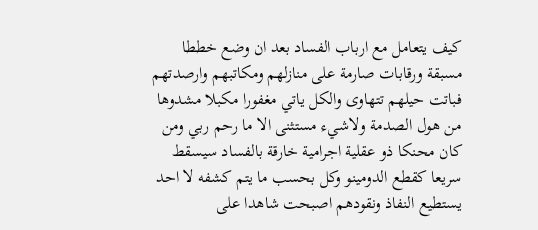كيف يتعامل مع ارباب الفساد بعد ان وضع خططا مسبقة ورقابات صارمة على منازلهم ومكاتبهم وارصدتهم فباتت حيلهم تتهاوى والكل ياتي مغفورا مكبلا مشدوها من هول الصدمة ولاشيء مستثنى الا ما رحم ربي ومن كان محنكا ذو عقلية اجرامية خارقة بالفساد سيسقط سريعا كقطع الدومينو وكل بحسب ما يتم كشفه لا احد يستطيع النفاذ ونقودهم اصبحت شاهدا على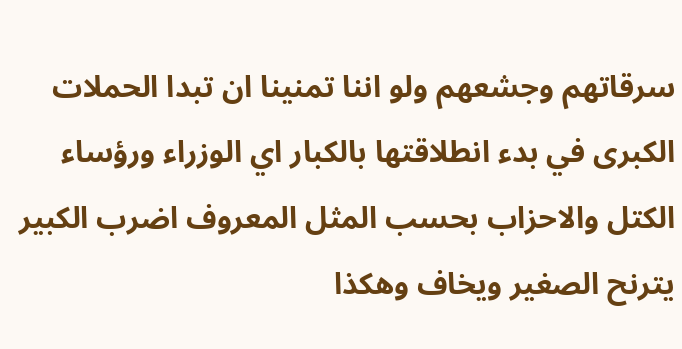سرقاتهم وجشعهم ولو اننا تمنينا ان تبدا الحملات الكبرى في بدء انطلاقتها بالكبار اي الوزراء ورؤساء الكتل والاحزاب بحسب المثل المعروف اضرب الكبير يترنح الصغير ويخاف وهكذا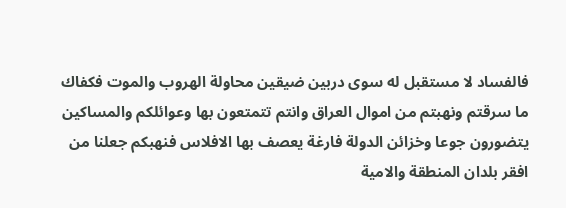فالفساد لا مستقبل له سوى دربين ضيقين محاولة الهروب والموت فكفاك ما سرقتم ونهبتم من اموال العراق وانتم تتمتعون بها وعوائلكم والمساكين يتضورون جوعا وخزائن الدولة فارغة يعصف بها الافلاس فنهبكم جعلنا من افقر بلدان المنطقة والامية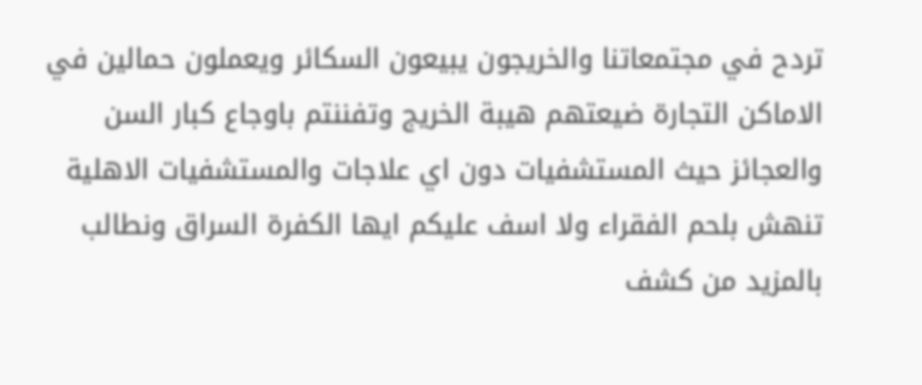تردح في مجتمعاتنا والخريجون يبيعون السكائر ويعملون حمالين في الاماكن التجارة ضيعتهم هيبة الخريج وتفننتم باوجاع كبار السن والعجائز حيث المستشفيات دون اي علاجات والمستشفيات الاهلية تنهش بلحم الفقراء ولا اسف عليكم ايها الكفرة السراق ونطالب بالمزيد من كشف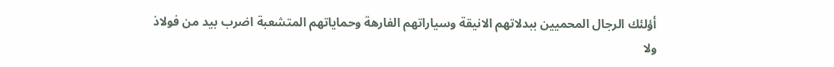أؤلئك الرجال المحميين ببدلاتهم الانيقة وسياراتهم الفارهة وحماياتهم المتشعبة اضرب بيد من فولاذ ولا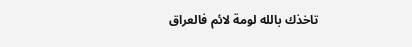تاخذك بالله لومة لائم فالعراق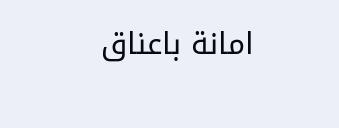امانة باعناق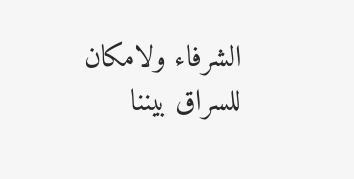الشرفاء ولامكان للسراق بيننا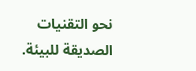نحو التقنيات الصديقة للبيئة.